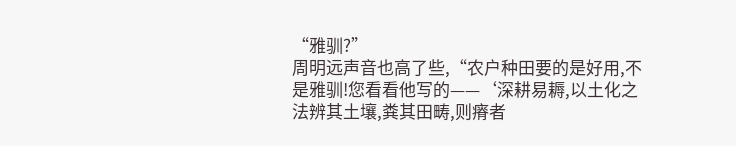“雅驯?”
周明远声音也高了些,“农户种田要的是好用,不是雅驯!您看看他写的——‘深耕易耨,以土化之法辨其土壤,粪其田畴,则瘠者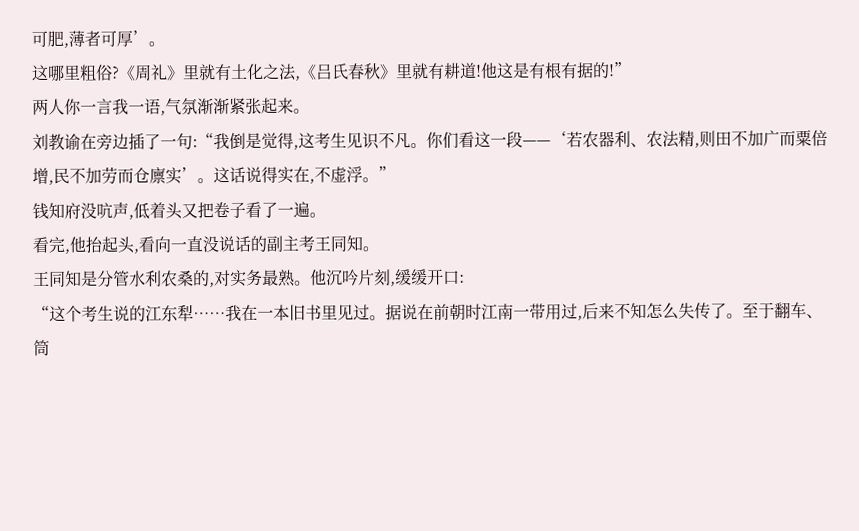可肥,薄者可厚’。
这哪里粗俗?《周礼》里就有土化之法,《吕氏春秋》里就有耕道!他这是有根有据的!”
两人你一言我一语,气氛渐渐紧张起来。
刘教谕在旁边插了一句:“我倒是觉得,这考生见识不凡。你们看这一段——‘若农器利、农法精,则田不加广而粟倍增,民不加劳而仓廪实’。这话说得实在,不虚浮。”
钱知府没吭声,低着头又把卷子看了一遍。
看完,他抬起头,看向一直没说话的副主考王同知。
王同知是分管水利农桑的,对实务最熟。他沉吟片刻,缓缓开口:
“这个考生说的江东犁……我在一本旧书里见过。据说在前朝时江南一带用过,后来不知怎么失传了。至于翻车、筒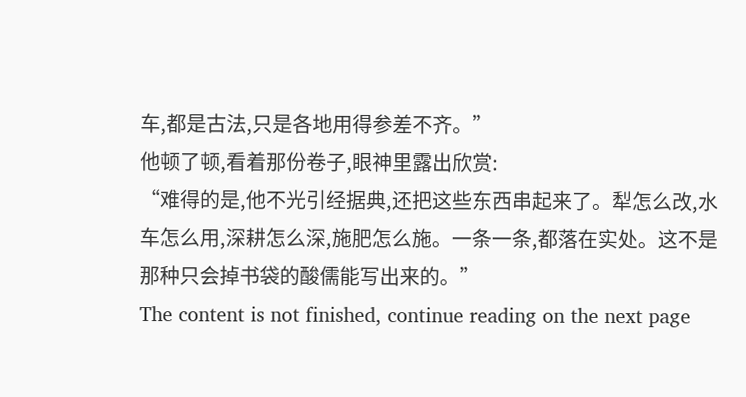车,都是古法,只是各地用得参差不齐。”
他顿了顿,看着那份卷子,眼神里露出欣赏:
“难得的是,他不光引经据典,还把这些东西串起来了。犁怎么改,水车怎么用,深耕怎么深,施肥怎么施。一条一条,都落在实处。这不是那种只会掉书袋的酸儒能写出来的。”
The content is not finished, continue reading on the next page